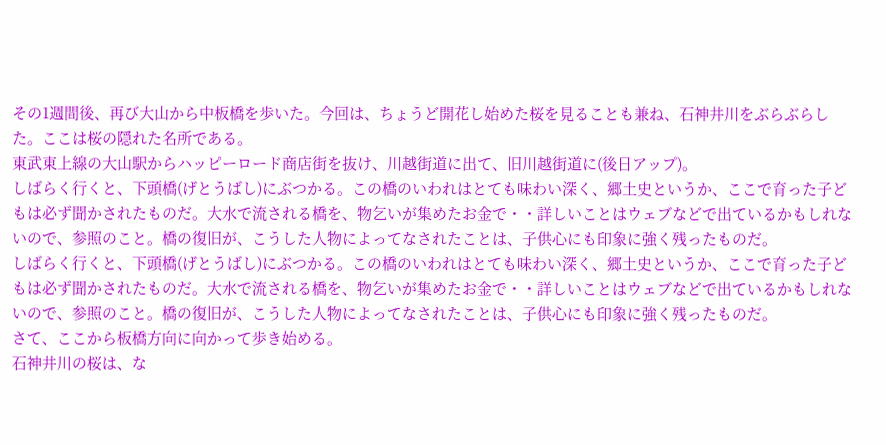その1週間後、再び大山から中板橋を歩いた。今回は、ちょうど開花し始めた桜を見ることも兼ね、石神井川をぶらぶらした。ここは桜の隠れた名所である。
東武東上線の大山駅からハッピーロード商店街を抜け、川越街道に出て、旧川越街道に(後日アップ)。
しばらく行くと、下頭橋(げとうばし)にぶつかる。この橋のいわれはとても味わい深く、郷土史というか、ここで育った子どもは必ず聞かされたものだ。大水で流される橋を、物乞いが集めたお金で・・詳しいことはウェブなどで出ているかもしれないので、参照のこと。橋の復旧が、こうした人物によってなされたことは、子供心にも印象に強く残ったものだ。
しばらく行くと、下頭橋(げとうばし)にぶつかる。この橋のいわれはとても味わい深く、郷土史というか、ここで育った子どもは必ず聞かされたものだ。大水で流される橋を、物乞いが集めたお金で・・詳しいことはウェブなどで出ているかもしれないので、参照のこと。橋の復旧が、こうした人物によってなされたことは、子供心にも印象に強く残ったものだ。
さて、ここから板橋方向に向かって歩き始める。
石神井川の桜は、な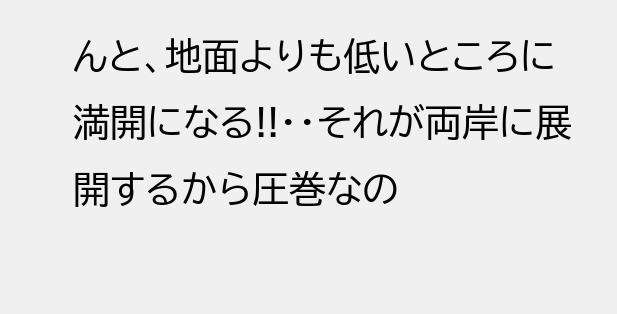んと、地面よりも低いところに満開になる!!・・それが両岸に展開するから圧巻なの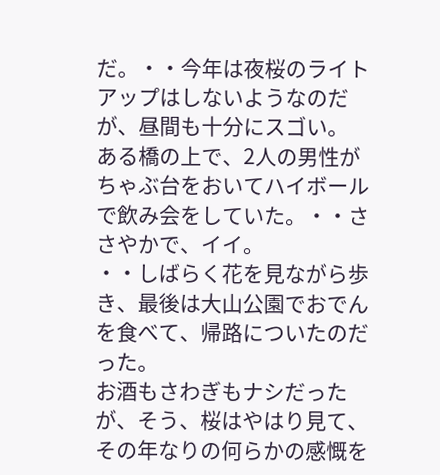だ。・・今年は夜桜のライトアップはしないようなのだが、昼間も十分にスゴい。
ある橋の上で、2人の男性がちゃぶ台をおいてハイボールで飲み会をしていた。・・ささやかで、イイ。
・・しばらく花を見ながら歩き、最後は大山公園でおでんを食べて、帰路についたのだった。
お酒もさわぎもナシだったが、そう、桜はやはり見て、その年なりの何らかの感慨を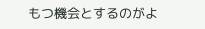もつ機会とするのがよ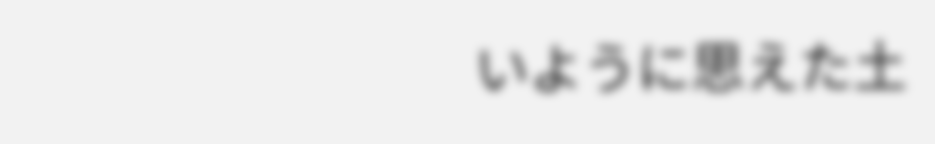いように思えた土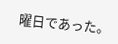曜日であった。